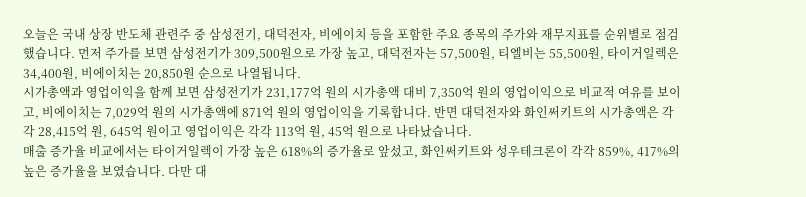오늘은 국내 상장 반도체 관련주 중 삼성전기, 대덕전자, 비에이치 등을 포함한 주요 종목의 주가와 재무지표를 순위별로 점검했습니다. 먼저 주가를 보면 삼성전기가 309,500원으로 가장 높고, 대덕전자는 57,500원, 티엘비는 55,500원, 타이거일렉은 34,400원, 비에이치는 20,850원 순으로 나열됩니다.
시가총액과 영업이익을 함께 보면 삼성전기가 231,177억 원의 시가총액 대비 7,350억 원의 영업이익으로 비교적 여유를 보이고, 비에이치는 7,029억 원의 시가총액에 871억 원의 영업이익을 기록합니다. 반면 대덕전자와 화인써키트의 시가총액은 각각 28,415억 원, 645억 원이고 영업이익은 각각 113억 원, 45억 원으로 나타났습니다.
매출 증가율 비교에서는 타이거일렉이 가장 높은 618%의 증가율로 앞섰고, 화인써키트와 성우테크론이 각각 859%, 417%의 높은 증가율을 보였습니다. 다만 대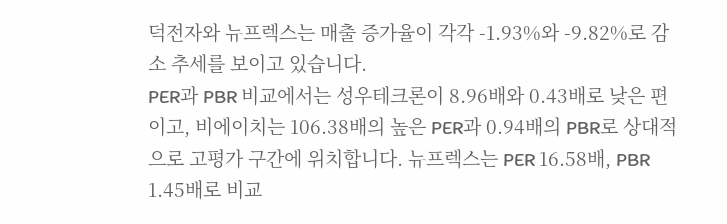덕전자와 뉴프렉스는 매출 증가율이 각각 -1.93%와 -9.82%로 감소 추세를 보이고 있습니다.
PER과 PBR 비교에서는 성우테크론이 8.96배와 0.43배로 낮은 편이고, 비에이치는 106.38배의 높은 PER과 0.94배의 PBR로 상대적으로 고평가 구간에 위치합니다. 뉴프렉스는 PER 16.58배, PBR 1.45배로 비교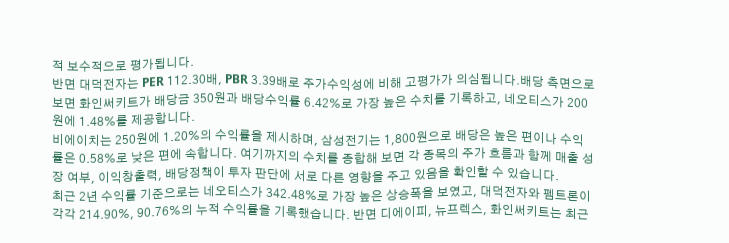적 보수적으로 평가됩니다.
반면 대덕전자는 PER 112.30배, PBR 3.39배로 주가수익성에 비해 고평가가 의심됩니다.배당 측면으로 보면 화인써키트가 배당금 350원과 배당수익률 6.42%로 가장 높은 수치를 기록하고, 네오티스가 200원에 1.48%를 제공합니다.
비에이치는 250원에 1.20%의 수익률을 제시하며, 삼성전기는 1,800원으로 배당은 높은 편이나 수익률은 0.58%로 낮은 편에 속합니다. 여기까지의 수치를 종합해 보면 각 종목의 주가 흐름과 함께 매출 성장 여부, 이익창출력, 배당정책이 투자 판단에 서로 다른 영향을 주고 있음을 확인할 수 있습니다.
최근 2년 수익률 기준으로는 네오티스가 342.48%로 가장 높은 상승폭을 보였고, 대덕전자와 펨트론이 각각 214.90%, 90.76%의 누적 수익률을 기록했습니다. 반면 디에이피, 뉴프렉스, 화인써키트는 최근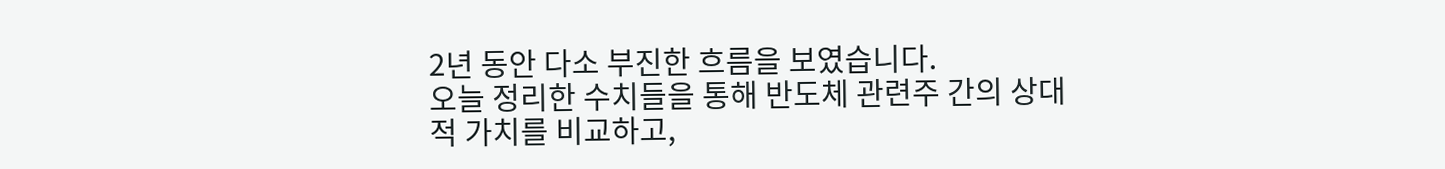2년 동안 다소 부진한 흐름을 보였습니다.
오늘 정리한 수치들을 통해 반도체 관련주 간의 상대적 가치를 비교하고,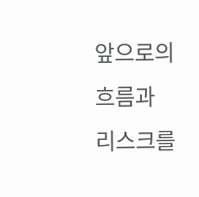앞으로의 흐름과 리스크를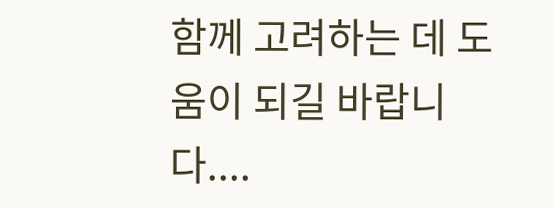함께 고려하는 데 도움이 되길 바랍니다....